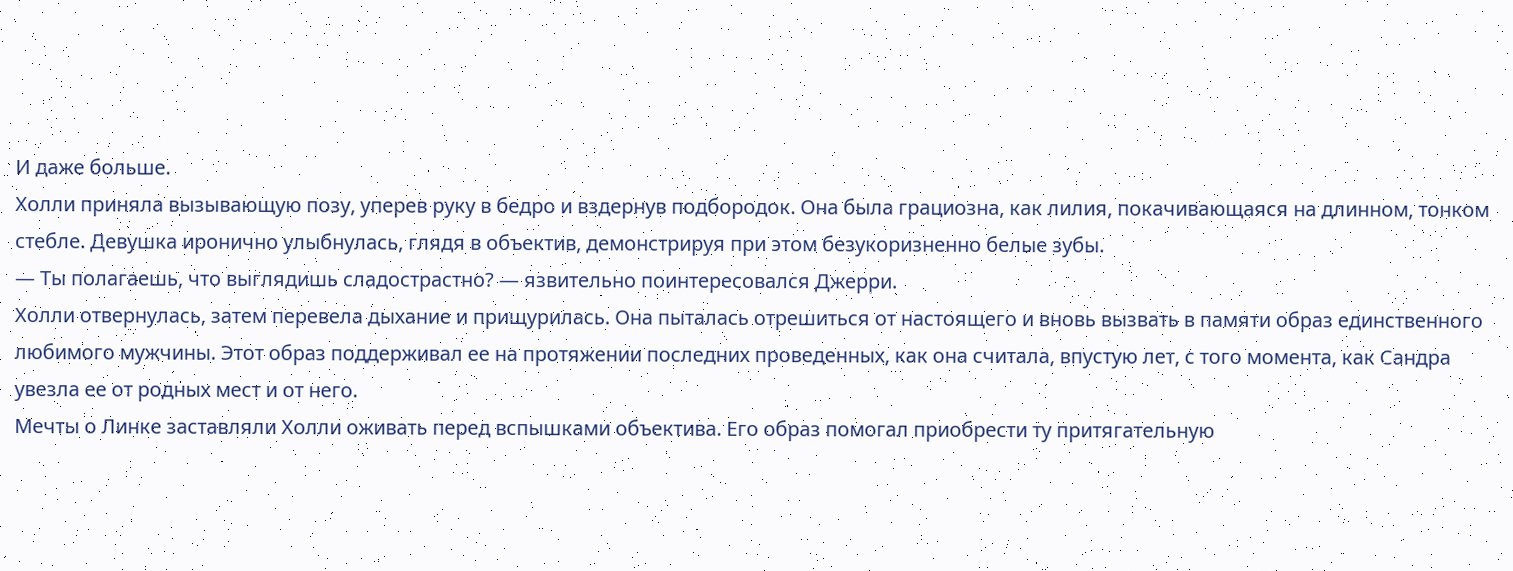И даже больше.
Холли приняла вызывающую позу, уперев руку в бедро и вздернув подбородок. Она была грациозна, как лилия, покачивающаяся на длинном, тонком стебле. Девушка иронично улыбнулась, глядя в объектив, демонстрируя при этом безукоризненно белые зубы.
— Ты полагаешь, что выглядишь сладострастно? — язвительно поинтересовался Джерри.
Холли отвернулась, затем перевела дыхание и прищурилась. Она пыталась отрешиться от настоящего и вновь вызвать в памяти образ единственного любимого мужчины. Этот образ поддерживал ее на протяжении последних проведенных, как она считала, впустую лет, с того момента, как Сандра увезла ее от родных мест и от него.
Мечты о Линке заставляли Холли оживать перед вспышками объектива. Его образ помогал приобрести ту притягательную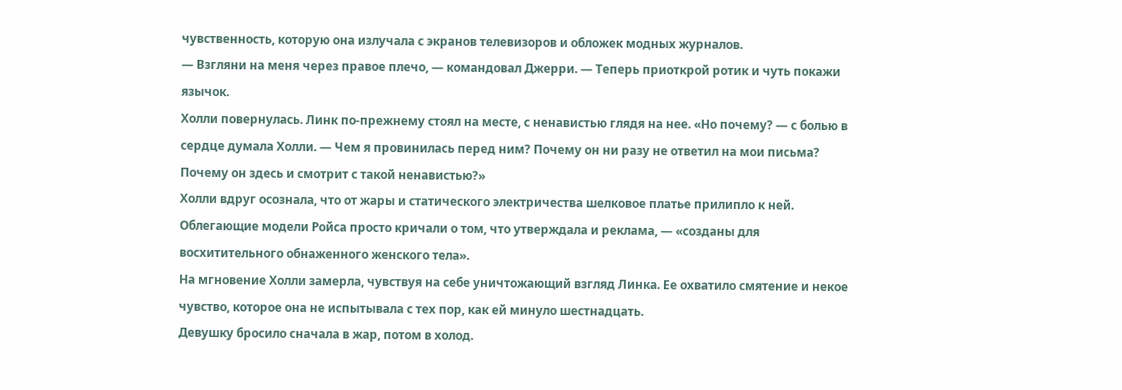чувственность, которую она излучала с экранов телевизоров и обложек модных журналов.
— Взгляни на меня через правое плечо, — командовал Джерри. — Теперь приоткрой ротик и чуть покажи язычок.
Холли повернулась. Линк по-прежнему стоял на месте, с ненавистью глядя на нее. «Но почему? — с болью в сердце думала Холли. — Чем я провинилась перед ним? Почему он ни разу не ответил на мои письма? Почему он здесь и смотрит с такой ненавистью?»
Холли вдруг осознала, что от жары и статического электричества шелковое платье прилипло к ней. Облегающие модели Ройса просто кричали о том, что утверждала и реклама, — «созданы для восхитительного обнаженного женского тела».
На мгновение Холли замерла, чувствуя на себе уничтожающий взгляд Линка. Ее охватило смятение и некое чувство, которое она не испытывала с тех пор, как ей минуло шестнадцать.
Девушку бросило сначала в жар, потом в холод.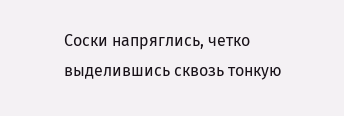Соски напряглись, четко выделившись сквозь тонкую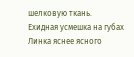шелковую ткань.
Ехидная усмешка на губах Линка яснее ясного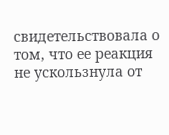свидетельствовала о том, что ее реакция не ускользнула от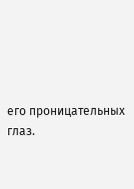его проницательных глаз.